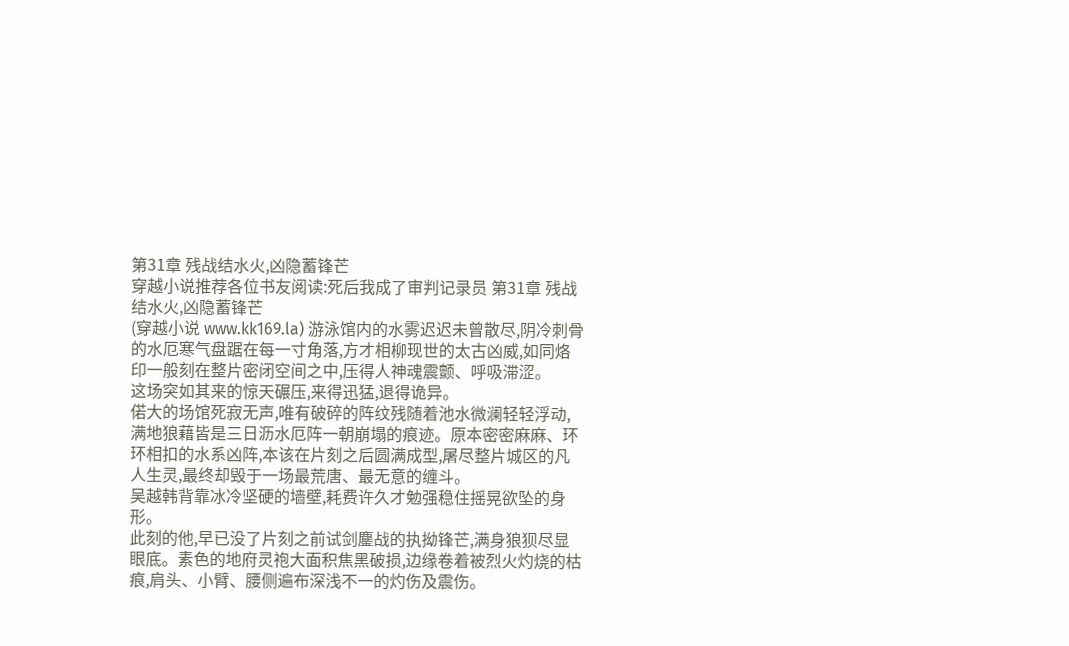第31章 残战结水火,凶隐蓄锋芒
穿越小说推荐各位书友阅读:死后我成了审判记录员 第31章 残战结水火,凶隐蓄锋芒
(穿越小说 www.kk169.la) 游泳馆内的水雾迟迟未曾散尽,阴冷刺骨的水厄寒气盘踞在每一寸角落,方才相柳现世的太古凶威,如同烙印一般刻在整片密闭空间之中,压得人神魂震颤、呼吸滞涩。
这场突如其来的惊天碾压,来得迅猛,退得诡异。
偌大的场馆死寂无声,唯有破碎的阵纹残随着池水微澜轻轻浮动,满地狼藉皆是三日沥水厄阵一朝崩塌的痕迹。原本密密麻麻、环环相扣的水系凶阵,本该在片刻之后圆满成型,屠尽整片城区的凡人生灵,最终却毁于一场最荒唐、最无意的缠斗。
吴越韩背靠冰冷坚硬的墙壁,耗费许久才勉强稳住摇晃欲坠的身形。
此刻的他,早已没了片刻之前试剑鏖战的执拗锋芒,满身狼狈尽显眼底。素色的地府灵袍大面积焦黑破损,边缘卷着被烈火灼烧的枯痕,肩头、小臂、腰侧遍布深浅不一的灼伤及震伤。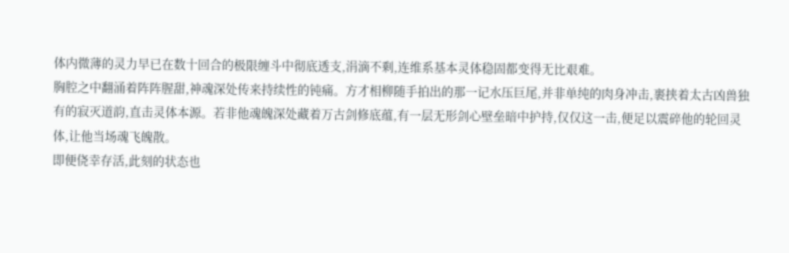体内微薄的灵力早已在数十回合的极限缠斗中彻底透支,涓滴不剩,连维系基本灵体稳固都变得无比艰难。
胸腔之中翻涌着阵阵腥甜,神魂深处传来持续性的钝痛。方才相柳随手拍出的那一记水压巨尾,并非单纯的肉身冲击,裹挟着太古凶兽独有的寂灭道韵,直击灵体本源。若非他魂魄深处藏着万古剑修底蕴,有一层无形剑心壁垒暗中护持,仅仅这一击,便足以震碎他的轮回灵体,让他当场魂飞魄散。
即便侥幸存活,此刻的状态也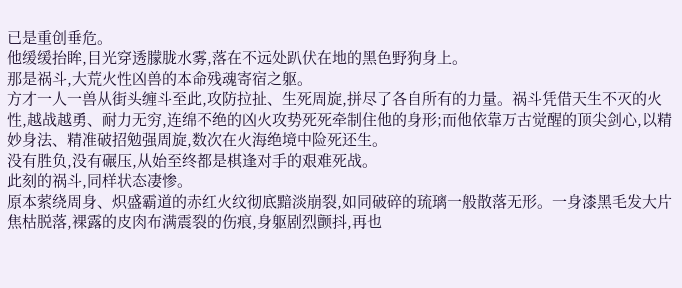已是重创垂危。
他缓缓抬眸,目光穿透朦胧水雾,落在不远处趴伏在地的黑色野狗身上。
那是祸斗,大荒火性凶兽的本命残魂寄宿之躯。
方才一人一兽从街头缠斗至此,攻防拉扯、生死周旋,拼尽了各自所有的力量。祸斗凭借天生不灭的火性,越战越勇、耐力无穷,连绵不绝的凶火攻势死死牵制住他的身形;而他依靠万古觉醒的顶尖剑心,以精妙身法、精准破招勉强周旋,数次在火海绝境中险死还生。
没有胜负,没有碾压,从始至终都是棋逢对手的艰难死战。
此刻的祸斗,同样状态凄惨。
原本萦绕周身、炽盛霸道的赤红火纹彻底黯淡崩裂,如同破碎的琉璃一般散落无形。一身漆黑毛发大片焦枯脱落,裸露的皮肉布满震裂的伤痕,身躯剧烈颤抖,再也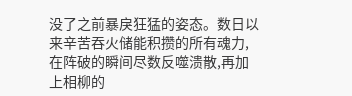没了之前暴戾狂猛的姿态。数日以来辛苦吞火储能积攒的所有魂力,在阵破的瞬间尽数反噬溃散,再加上相柳的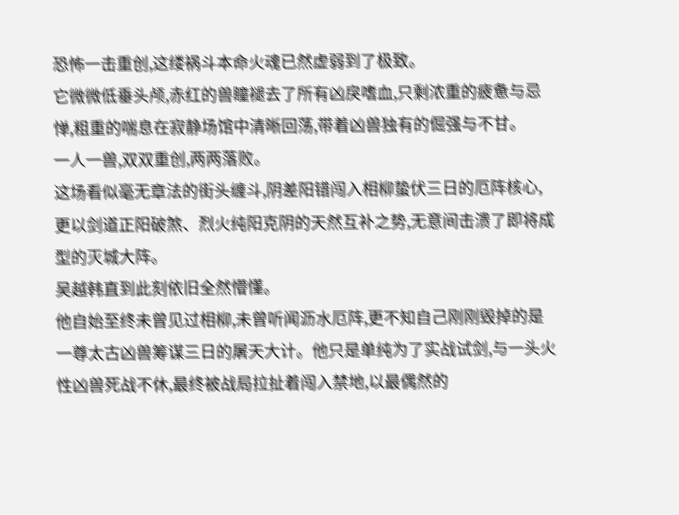恐怖一击重创,这缕祸斗本命火魂已然虚弱到了极致。
它微微低垂头颅,赤红的兽瞳褪去了所有凶戾嗜血,只剩浓重的疲惫与忌惮,粗重的喘息在寂静场馆中清晰回荡,带着凶兽独有的倔强与不甘。
一人一兽,双双重创,两两落败。
这场看似毫无章法的街头缠斗,阴差阳错闯入相柳蛰伏三日的厄阵核心,更以剑道正阳破煞、烈火纯阳克阴的天然互补之势,无意间击溃了即将成型的灭城大阵。
吴越韩直到此刻依旧全然懵懂。
他自始至终未曾见过相柳,未曾听闻沥水厄阵,更不知自己刚刚毁掉的是一尊太古凶兽筹谋三日的屠天大计。他只是单纯为了实战试剑,与一头火性凶兽死战不休,最终被战局拉扯着闯入禁地,以最偶然的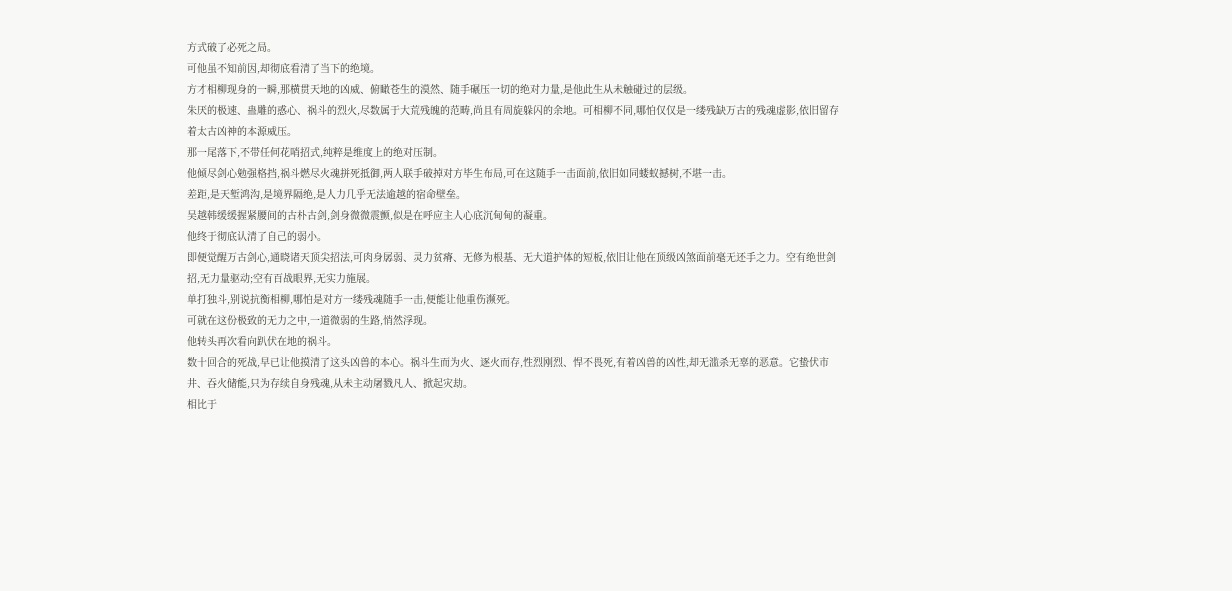方式破了必死之局。
可他虽不知前因,却彻底看清了当下的绝境。
方才相柳现身的一瞬,那横贯天地的凶威、俯瞰苍生的漠然、随手碾压一切的绝对力量,是他此生从未触碰过的层级。
朱厌的极速、蛊雕的惑心、祸斗的烈火,尽数属于大荒残魄的范畴,尚且有周旋躲闪的余地。可相柳不同,哪怕仅仅是一缕残缺万古的残魂虚影,依旧留存着太古凶神的本源威压。
那一尾落下,不带任何花哨招式,纯粹是维度上的绝对压制。
他倾尽剑心勉强格挡,祸斗燃尽火魂拼死抵御,两人联手破掉对方毕生布局,可在这随手一击面前,依旧如同蝼蚁撼树,不堪一击。
差距,是天堑鸿沟,是境界隔绝,是人力几乎无法逾越的宿命壁垒。
吴越韩缓缓握紧腰间的古朴古剑,剑身微微震颤,似是在呼应主人心底沉甸甸的凝重。
他终于彻底认清了自己的弱小。
即便觉醒万古剑心,通晓诸天顶尖招法,可肉身孱弱、灵力贫瘠、无修为根基、无大道护体的短板,依旧让他在顶级凶煞面前毫无还手之力。空有绝世剑招,无力量驱动;空有百战眼界,无实力施展。
单打独斗,别说抗衡相柳,哪怕是对方一缕残魂随手一击,便能让他重伤濒死。
可就在这份极致的无力之中,一道微弱的生路,悄然浮现。
他转头再次看向趴伏在地的祸斗。
数十回合的死战,早已让他摸清了这头凶兽的本心。祸斗生而为火、逐火而存,性烈刚烈、悍不畏死,有着凶兽的凶性,却无滥杀无辜的恶意。它蛰伏市井、吞火储能,只为存续自身残魂,从未主动屠戮凡人、掀起灾劫。
相比于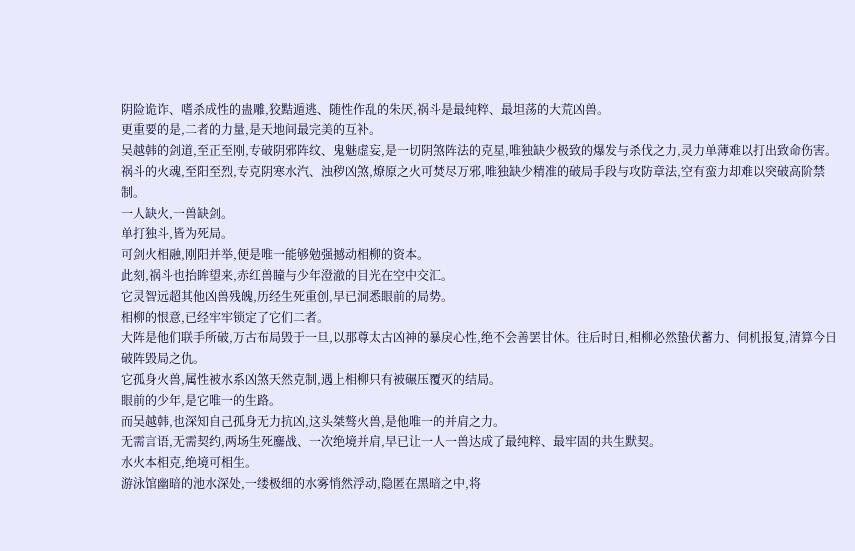阴险诡诈、嗜杀成性的蛊雕,狡黠遁逃、随性作乱的朱厌,祸斗是最纯粹、最坦荡的大荒凶兽。
更重要的是,二者的力量,是天地间最完美的互补。
吴越韩的剑道,至正至刚,专破阴邪阵纹、鬼魅虚妄,是一切阴煞阵法的克星,唯独缺少极致的爆发与杀伐之力,灵力单薄难以打出致命伤害。
祸斗的火魂,至阳至烈,专克阴寒水汽、浊秽凶煞,燎原之火可焚尽万邪,唯独缺少精准的破局手段与攻防章法,空有蛮力却难以突破高阶禁制。
一人缺火,一兽缺剑。
单打独斗,皆为死局。
可剑火相融,刚阳并举,便是唯一能够勉强撼动相柳的资本。
此刻,祸斗也抬眸望来,赤红兽瞳与少年澄澈的目光在空中交汇。
它灵智远超其他凶兽残魄,历经生死重创,早已洞悉眼前的局势。
相柳的恨意,已经牢牢锁定了它们二者。
大阵是他们联手所破,万古布局毁于一旦,以那尊太古凶神的暴戾心性,绝不会善罢甘休。往后时日,相柳必然蛰伏蓄力、伺机报复,清算今日破阵毁局之仇。
它孤身火兽,属性被水系凶煞天然克制,遇上相柳只有被碾压覆灭的结局。
眼前的少年,是它唯一的生路。
而吴越韩,也深知自己孤身无力抗凶,这头桀骜火兽,是他唯一的并肩之力。
无需言语,无需契约,两场生死鏖战、一次绝境并肩,早已让一人一兽达成了最纯粹、最牢固的共生默契。
水火本相克,绝境可相生。
游泳馆幽暗的池水深处,一缕极细的水雾悄然浮动,隐匿在黑暗之中,将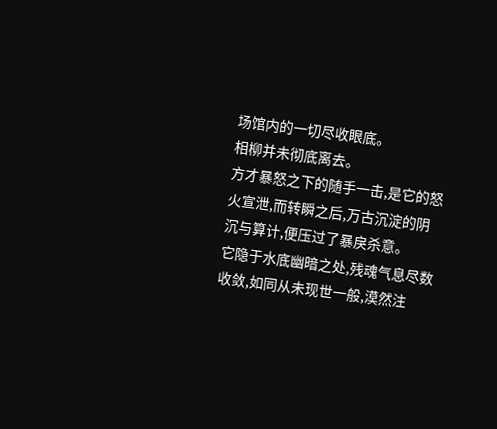场馆内的一切尽收眼底。
相柳并未彻底离去。
方才暴怒之下的随手一击,是它的怒火宣泄,而转瞬之后,万古沉淀的阴沉与算计,便压过了暴戾杀意。
它隐于水底幽暗之处,残魂气息尽数收敛,如同从未现世一般,漠然注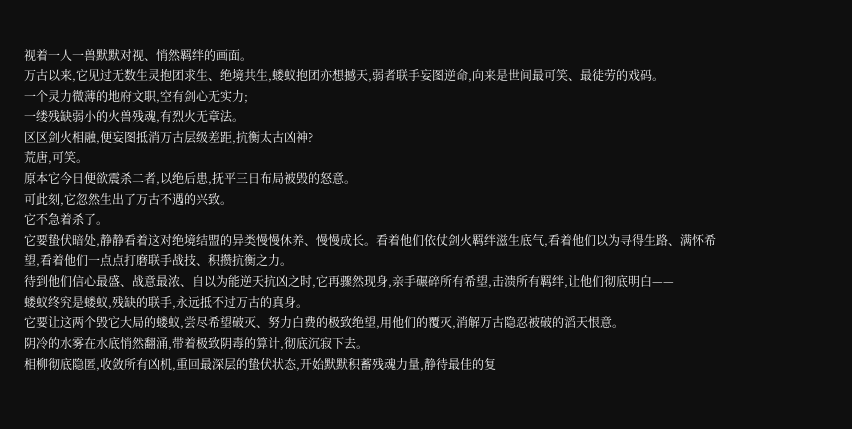视着一人一兽默默对视、悄然羁绊的画面。
万古以来,它见过无数生灵抱团求生、绝境共生,蝼蚁抱团亦想撼天,弱者联手妄图逆命,向来是世间最可笑、最徒劳的戏码。
一个灵力微薄的地府文职,空有剑心无实力;
一缕残缺弱小的火兽残魂,有烈火无章法。
区区剑火相融,便妄图抵消万古层级差距,抗衡太古凶神?
荒唐,可笑。
原本它今日便欲震杀二者,以绝后患,抚平三日布局被毁的怒意。
可此刻,它忽然生出了万古不遇的兴致。
它不急着杀了。
它要蛰伏暗处,静静看着这对绝境结盟的异类慢慢休养、慢慢成长。看着他们依仗剑火羁绊滋生底气,看着他们以为寻得生路、满怀希望,看着他们一点点打磨联手战技、积攒抗衡之力。
待到他们信心最盛、战意最浓、自以为能逆天抗凶之时,它再骤然现身,亲手碾碎所有希望,击溃所有羁绊,让他们彻底明白——
蝼蚁终究是蝼蚁,残缺的联手,永远抵不过万古的真身。
它要让这两个毁它大局的蝼蚁,尝尽希望破灭、努力白费的极致绝望,用他们的覆灭,消解万古隐忍被破的滔天恨意。
阴冷的水雾在水底悄然翻涌,带着极致阴毒的算计,彻底沉寂下去。
相柳彻底隐匿,收敛所有凶机,重回最深层的蛰伏状态,开始默默积蓄残魂力量,静待最佳的复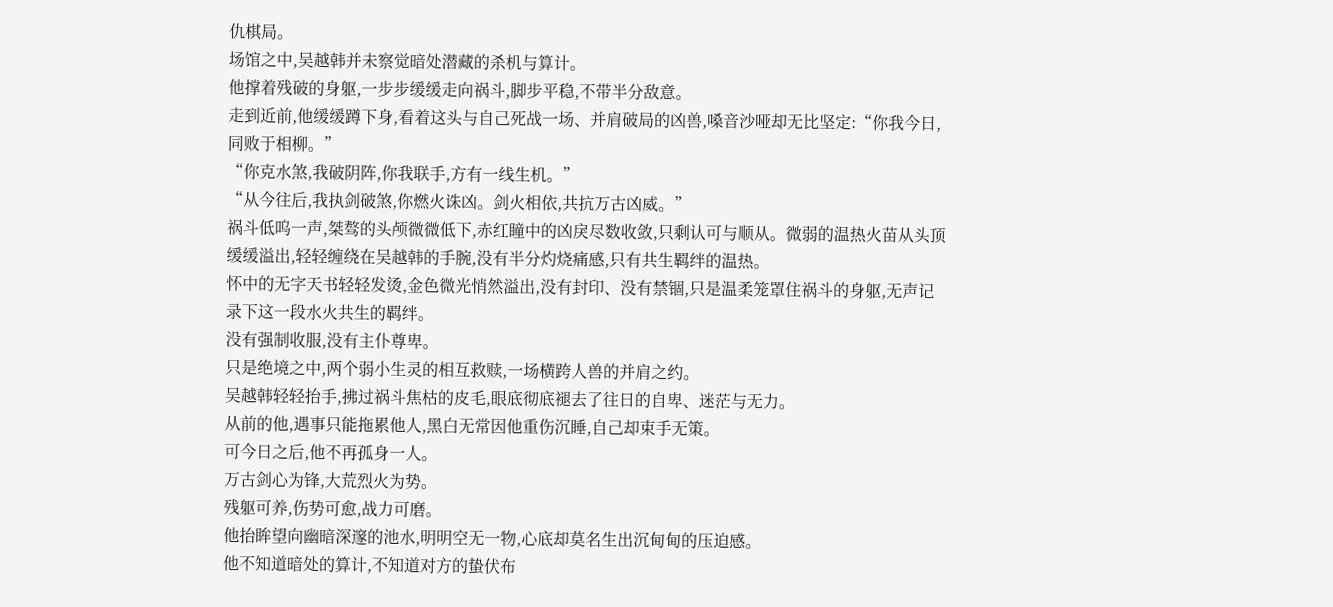仇棋局。
场馆之中,吴越韩并未察觉暗处潜藏的杀机与算计。
他撑着残破的身躯,一步步缓缓走向祸斗,脚步平稳,不带半分敌意。
走到近前,他缓缓蹲下身,看着这头与自己死战一场、并肩破局的凶兽,嗓音沙哑却无比坚定:“你我今日,同败于相柳。”
“你克水煞,我破阴阵,你我联手,方有一线生机。”
“从今往后,我执剑破煞,你燃火诛凶。剑火相依,共抗万古凶威。”
祸斗低呜一声,桀骜的头颅微微低下,赤红瞳中的凶戾尽数收敛,只剩认可与顺从。微弱的温热火苗从头顶缓缓溢出,轻轻缠绕在吴越韩的手腕,没有半分灼烧痛感,只有共生羁绊的温热。
怀中的无字天书轻轻发烫,金色微光悄然溢出,没有封印、没有禁锢,只是温柔笼罩住祸斗的身躯,无声记录下这一段水火共生的羁绊。
没有强制收服,没有主仆尊卑。
只是绝境之中,两个弱小生灵的相互救赎,一场横跨人兽的并肩之约。
吴越韩轻轻抬手,拂过祸斗焦枯的皮毛,眼底彻底褪去了往日的自卑、迷茫与无力。
从前的他,遇事只能拖累他人,黑白无常因他重伤沉睡,自己却束手无策。
可今日之后,他不再孤身一人。
万古剑心为锋,大荒烈火为势。
残躯可养,伤势可愈,战力可磨。
他抬眸望向幽暗深邃的池水,明明空无一物,心底却莫名生出沉甸甸的压迫感。
他不知道暗处的算计,不知道对方的蛰伏布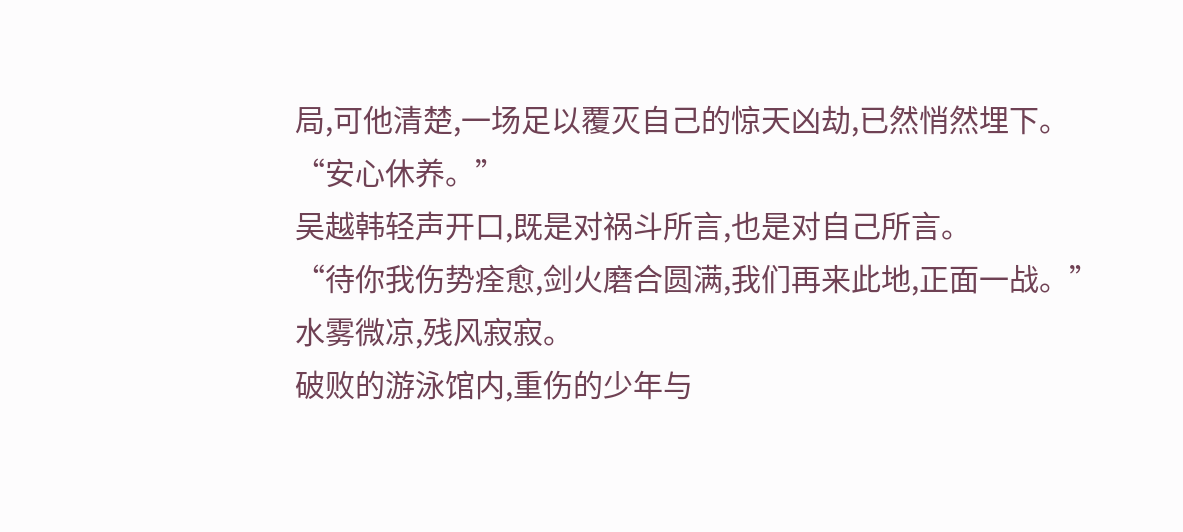局,可他清楚,一场足以覆灭自己的惊天凶劫,已然悄然埋下。
“安心休养。”
吴越韩轻声开口,既是对祸斗所言,也是对自己所言。
“待你我伤势痊愈,剑火磨合圆满,我们再来此地,正面一战。”
水雾微凉,残风寂寂。
破败的游泳馆内,重伤的少年与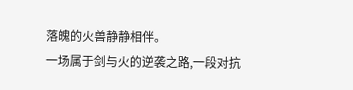落魄的火兽静静相伴。
一场属于剑与火的逆袭之路,一段对抗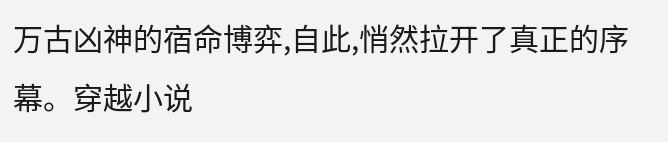万古凶神的宿命博弈,自此,悄然拉开了真正的序幕。穿越小说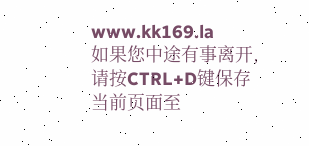www.kk169.la
如果您中途有事离开,请按CTRL+D键保存当前页面至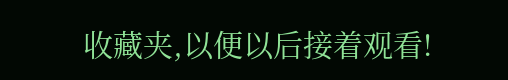收藏夹,以便以后接着观看!